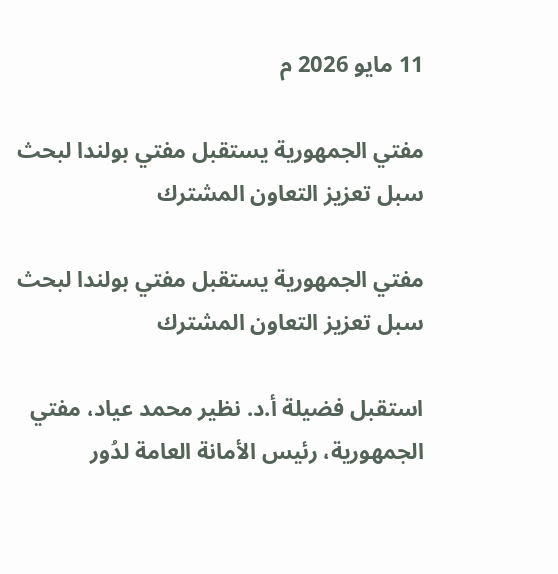11 مايو 2026 م

مفتي الجمهورية يستقبل مفتي بولندا لبحث سبل تعزيز التعاون المشترك

مفتي الجمهورية يستقبل مفتي بولندا لبحث سبل تعزيز التعاون المشترك

استقبل فضيلة أ.د. نظير محمد عياد، مفتي الجمهورية، رئيس الأمانة العامة لدُور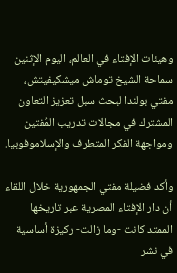وهيئات الإفتاء في العالم، اليوم الإثنين سماحة الشيخ توماش ميشكيفيتش، مفتي بولندا لبحث سبل تعزيز التعاون المشترك في مجالات تدريب المُفتين ومواجهة الفكر المتطرف والإسلاموفوبيا.

وأكد فضيلة مفتي الجمهورية خلال اللقاء أن دار الإفتاء المصرية عبر تاريخها الممتد كانت -وما زالت- ركيزة أساسية في نشر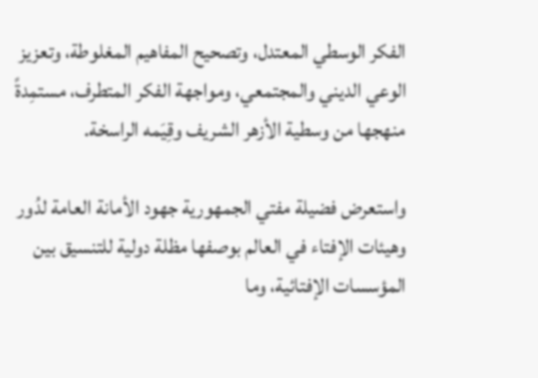الفكر الوسطي المعتدل، وتصحيح المفاهيم المغلوطة، وتعزيز الوعي الديني والمجتمعي، ومواجهة الفكر المتطرف، مستمِدةً منهجها من وسطية الأزهر الشريف وقِيَمه الراسخة.

واستعرض فضيلة مفتي الجمهورية جهود الأمانة العامة لدُور وهيئات الإفتاء في العالم بوصفها مظلة دولية للتنسيق بين المؤسسات الإفتائية، وما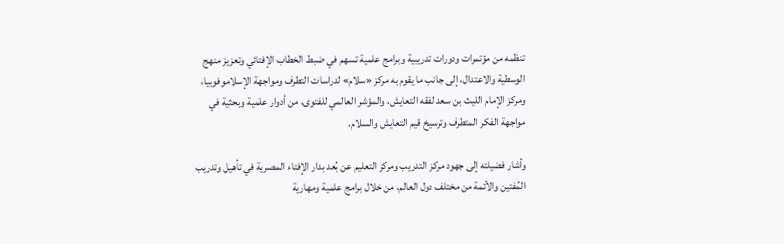تنظمه من مؤتمرات ودورات تدريبية وبرامج علمية تسهم في ضبط الخطاب الإفتائي وتعزيز منهج الوسطية والاعتدال، إلى جانب ما يقوم به مركز «سلام» لدراسات التطرف ومواجهة الإسلاموفوبيا، ومركز الإمام الليث بن سعد لفقه التعايش، والمؤشر العالمي للفتوى، من أدوار علمية وبحثية في مواجهة الفكر المتطرف وترسيخ قيم التعايش والسلام.

وأشار فضيلته إلى جهود مركز التدريب ومركز التعليم عن بُعد بدار الإفتاء المصرية في تأهيل وتدريب المُفتين والأئمة من مختلف دول العالم، من خلال برامج علمية ومهارية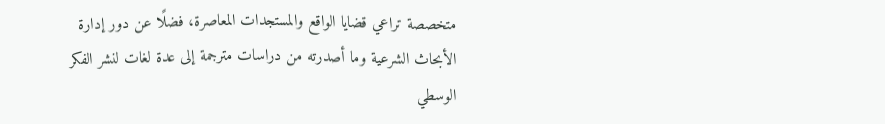متخصصة تراعي قضايا الواقع والمستجدات المعاصرة، فضلًا عن دور إدارة الأبحاث الشرعية وما أصدرته من دراسات مترجمة إلى عدة لغات لنشر الفكر الوسطي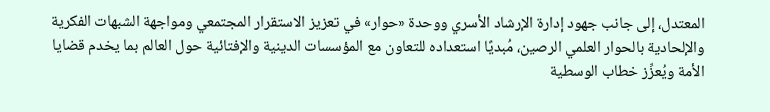المعتدل، إلى جانب جهود إدارة الإرشاد الأسري ووحدة «حوار» في تعزيز الاستقرار المجتمعي ومواجهة الشبهات الفكرية والإلحادية بالحوار العلمي الرصين، مُبديًا استعداده للتعاون مع المؤسسات الدينية والإفتائية حول العالم بما يخدم قضايا الأمة ويُعزِّز خطاب الوسطية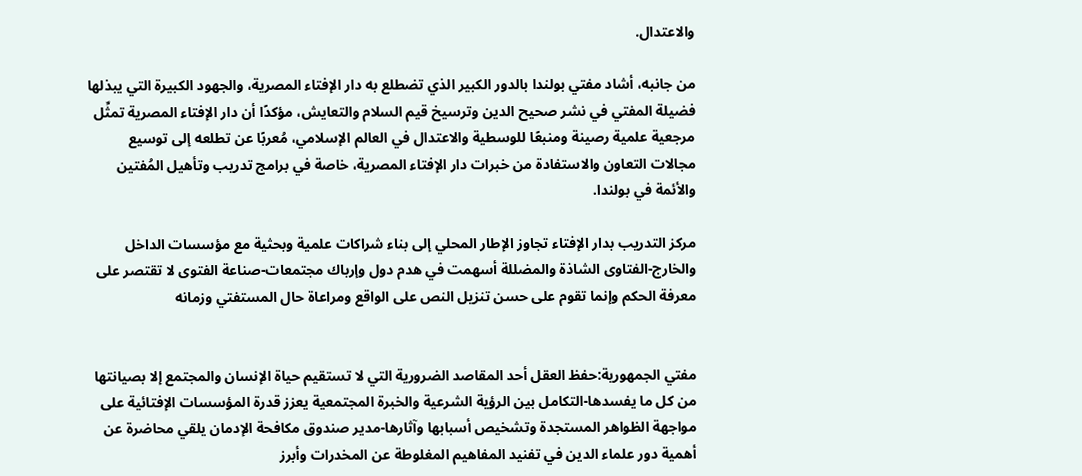والاعتدال.

من جانبه، أشاد مفتي بولندا بالدور الكبير الذي تضطلع به دار الإفتاء المصرية، والجهود الكبيرة التي يبذلها فضيلة المفتي في نشر صحيح الدين وترسيخ قيم السلام والتعايش، مؤكدًا أن دار الإفتاء المصرية تمثِّل مرجعية علمية رصينة ومنبعًا للوسطية والاعتدال في العالم الإسلامي، مُعربًا عن تطلعه إلى توسيع مجالات التعاون والاستفادة من خبرات دار الإفتاء المصرية، خاصة في برامج تدريب وتأهيل المُفتين والأئمة في بولندا.

مركز التدريب بدار الإفتاء تجاوز الإطار المحلي إلى بناء شراكات علمية وبحثية مع مؤسسات الداخل والخارج-الفتاوى الشاذة والمضللة أسهمت في هدم دول وإرباك مجتمعات-صناعة الفتوى لا تقتصر على معرفة الحكم وإنما تقوم على حسن تنزيل النص على الواقع ومراعاة حال المستفتي وزمانه


مفتي الجمهورية:حفظ العقل أحد المقاصد الضرورية التي لا تستقيم حياة الإنسان والمجتمع إلا بصيانتها من كل ما يفسدها-التكامل بين الرؤية الشرعية والخبرة المجتمعية يعزز قدرة المؤسسات الإفتائية على مواجهة الظواهر المستجدة وتشخيص أسبابها وآثارها-مدير صندوق مكافحة الإدمان يلقي محاضرة عن أهمية دور علماء الدين في تفنيد المفاهيم المغلوطة عن المخدرات وأبرز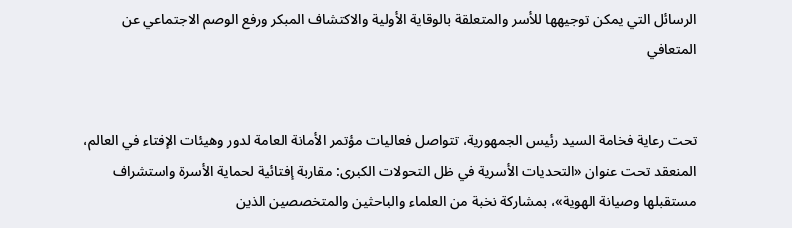الرسائل التي يمكن توجيهها للأسر والمتعلقة بالوقاية الأولية والاكتشاف المبكر ورفع الوصم الاجتماعي عن المتعافي


تحت رعاية فخامة السيد رئيس الجمهورية، تتواصل فعاليات مؤتمر الأمانة العامة لدور وهيئات الإفتاء في العالم، المنعقد تحت عنوان «التحديات الأسرية في ظل التحولات الكبرى: مقاربة إفتائية لحماية الأسرة واستشراف مستقبلها وصيانة الهوية»، بمشاركة نخبة من العلماء والباحثين والمتخصصين الذين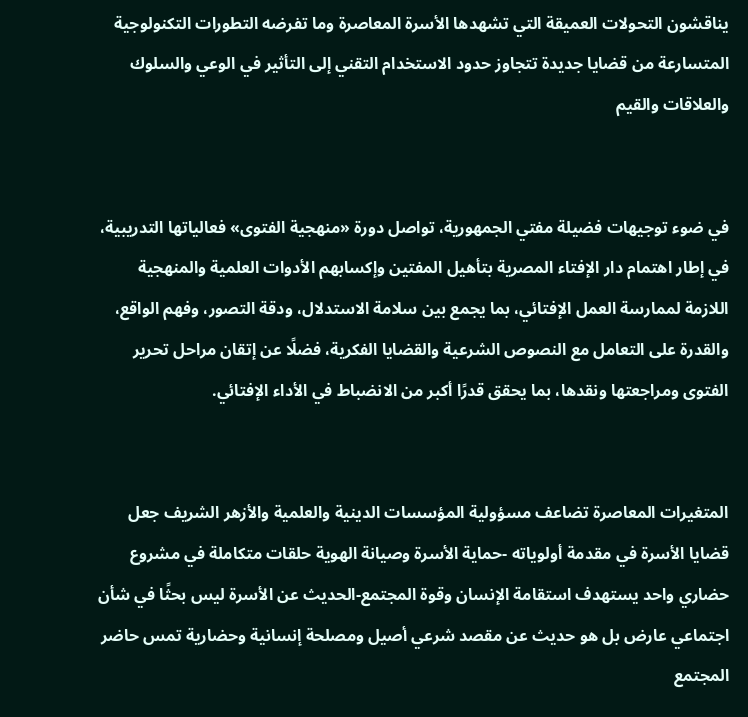يناقشون التحولات العميقة التي تشهدها الأسرة المعاصرة وما تفرضه التطورات التكنولوجية المتسارعة من قضايا جديدة تتجاوز حدود الاستخدام التقني إلى التأثير في الوعي والسلوك والعلاقات والقيم


في ضوء توجيهات فضيلة مفتي الجمهورية، تواصل دورة «منهجية الفتوى» فعالياتها التدريبية، في إطار اهتمام دار الإفتاء المصرية بتأهيل المفتين وإكسابهم الأدوات العلمية والمنهجية اللازمة لممارسة العمل الإفتائي، بما يجمع بين سلامة الاستدلال، ودقة التصور، وفهم الواقع، والقدرة على التعامل مع النصوص الشرعية والقضايا الفكرية، فضلًا عن إتقان مراحل تحرير الفتوى ومراجعتها ونقدها، بما يحقق قدرًا أكبر من الانضباط في الأداء الإفتائي.


المتغيرات المعاصرة تضاعف مسؤولية المؤسسات الدينية والعلمية والأزهر الشريف جعل قضايا الأسرة في مقدمة أولوياته -حماية الأسرة وصيانة الهوية حلقات متكاملة في مشروع حضاري واحد يستهدف استقامة الإنسان وقوة المجتمع-الحديث عن الأسرة ليس بحثًا في شأن اجتماعي عارض بل هو حديث عن مقصد شرعي أصيل ومصلحة إنسانية وحضارية تمس حاضر المجتمع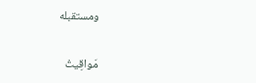ومستقبله


مَواقِيتُ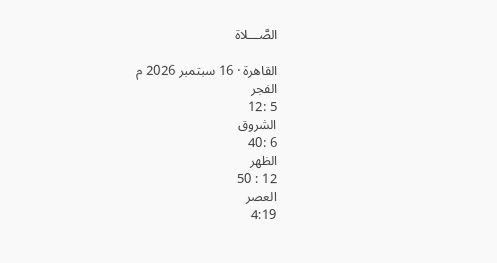الصَّـــلاة

القاهرة · 16 سبتمبر 2026 م
الفجر
5 :12
الشروق
6 :40
الظهر
12 : 50
العصر
4:19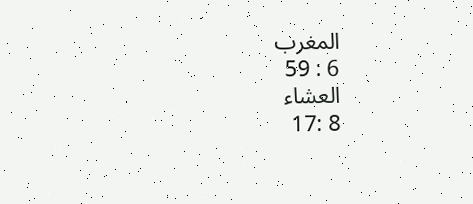المغرب
6 : 59
العشاء
8 :17